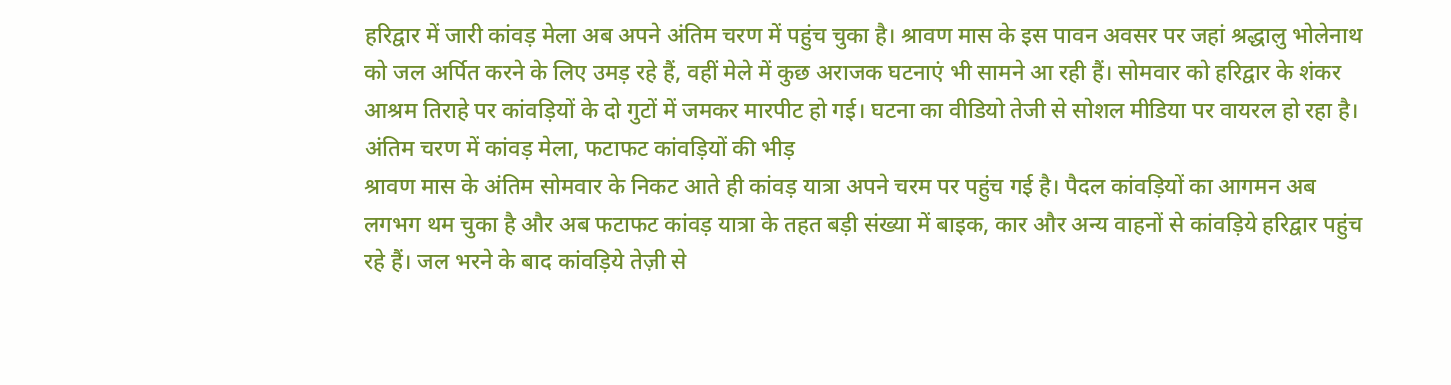हरिद्वार में जारी कांवड़ मेला अब अपने अंतिम चरण में पहुंच चुका है। श्रावण मास के इस पावन अवसर पर जहां श्रद्धालु भोलेनाथ को जल अर्पित करने के लिए उमड़ रहे हैं, वहीं मेले में कुछ अराजक घटनाएं भी सामने आ रही हैं। सोमवार को हरिद्वार के शंकर आश्रम तिराहे पर कांवड़ियों के दो गुटों में जमकर मारपीट हो गई। घटना का वीडियो तेजी से सोशल मीडिया पर वायरल हो रहा है।
अंतिम चरण में कांवड़ मेला, फटाफट कांवड़ियों की भीड़
श्रावण मास के अंतिम सोमवार के निकट आते ही कांवड़ यात्रा अपने चरम पर पहुंच गई है। पैदल कांवड़ियों का आगमन अब लगभग थम चुका है और अब फटाफट कांवड़ यात्रा के तहत बड़ी संख्या में बाइक, कार और अन्य वाहनों से कांवड़िये हरिद्वार पहुंच रहे हैं। जल भरने के बाद कांवड़िये तेज़ी से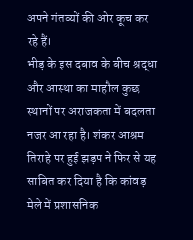अपने गंतव्यों की ओर कूच कर रहे हैं।
भीड़ के इस दबाव के बीच श्रद्धा और आस्था का माहौल कुछ स्थानों पर अराजकता में बदलता नजर आ रहा है। शंकर आश्रम तिराहे पर हुई झड़प ने फिर से यह साबित कर दिया है कि कांवड़ मेले में प्रशासनिक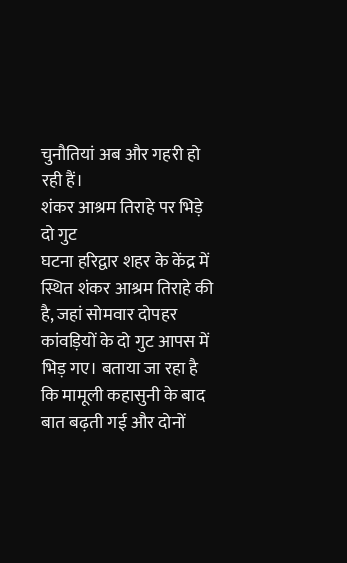चुनौतियां अब और गहरी हो रही हैं।
शंकर आश्रम तिराहे पर भिड़े दो गुट
घटना हरिद्वार शहर के केंद्र में स्थित शंकर आश्रम तिराहे की है, जहां सोमवार दोपहर कांवड़ियों के दो गुट आपस में भिड़ गए। बताया जा रहा है कि मामूली कहासुनी के बाद बात बढ़ती गई और दोनों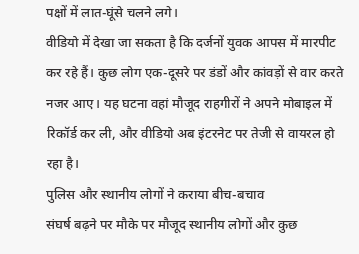पक्षों में लात-घूंसे चलने लगे।
वीडियो में देखा जा सकता है कि दर्जनों युवक आपस में मारपीट कर रहे हैं। कुछ लोग एक-दूसरे पर डंडों और कांवड़ों से वार करते नजर आए। यह घटना वहां मौजूद राहगीरों ने अपने मोबाइल में रिकॉर्ड कर ली, और वीडियो अब इंटरनेट पर तेजी से वायरल हो रहा है।
पुलिस और स्थानीय लोगों ने कराया बीच-बचाव
संघर्ष बढ़ने पर मौके पर मौजूद स्थानीय लोगों और कुछ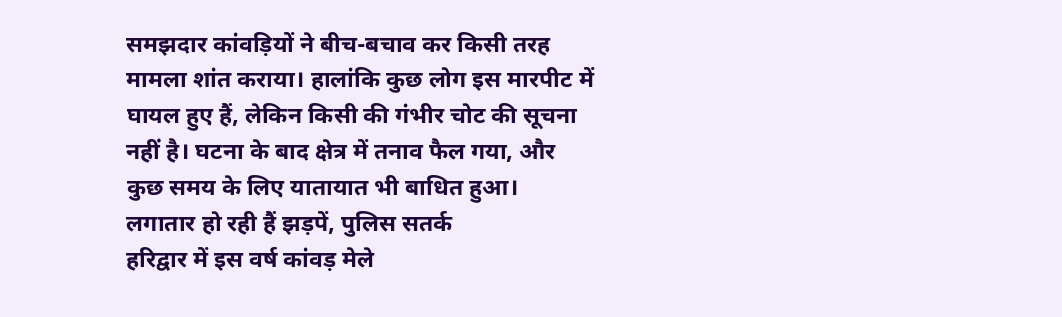समझदार कांवड़ियों ने बीच-बचाव कर किसी तरह मामला शांत कराया। हालांकि कुछ लोग इस मारपीट में घायल हुए हैं, लेकिन किसी की गंभीर चोट की सूचना नहीं है। घटना के बाद क्षेत्र में तनाव फैल गया, और कुछ समय के लिए यातायात भी बाधित हुआ।
लगातार हो रही हैं झड़पें, पुलिस सतर्क
हरिद्वार में इस वर्ष कांवड़ मेले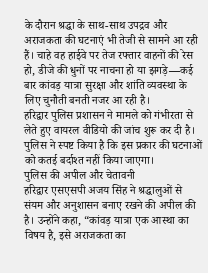के दौरान श्रद्धा के साथ-साथ उपद्रव और अराजकता की घटनाएं भी तेजी से सामने आ रही हैं। चाहे वह हाईवे पर तेज रफ्तार वाहनों की रेस हो, डीजे की धुनों पर नाचना हो या झगड़े—कई बार कांवड़ यात्रा सुरक्षा और शांति व्यवस्था के लिए चुनौती बनती नजर आ रही है।
हरिद्वार पुलिस प्रशासन ने मामले को गंभीरता से लेते हुए वायरल वीडियो की जांच शुरू कर दी है। पुलिस ने स्पष्ट किया है कि इस प्रकार की घटनाओं को कतई बर्दाश्त नहीं किया जाएगा।
पुलिस की अपील और चेतावनी
हरिद्वार एसएसपी अजय सिंह ने श्रद्धालुओं से संयम और अनुशासन बनाए रखने की अपील की है। उन्होंने कहा, “कांवड़ यात्रा एक आस्था का विषय है, इसे अराजकता का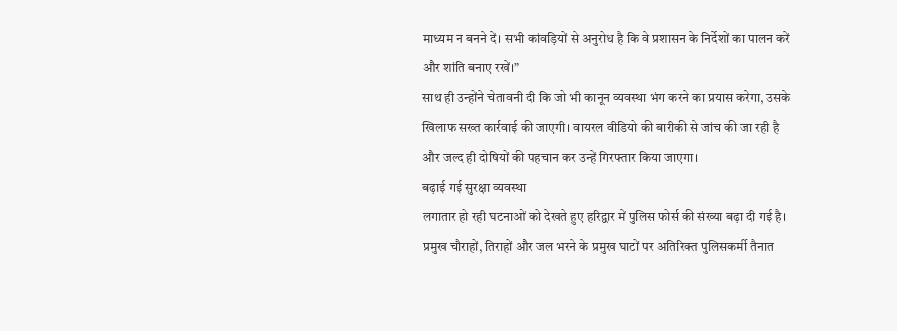माध्यम न बनने दें। सभी कांवड़ियों से अनुरोध है कि वे प्रशासन के निर्देशों का पालन करें और शांति बनाए रखें।”
साथ ही उन्होंने चेतावनी दी कि जो भी कानून व्यवस्था भंग करने का प्रयास करेगा, उसके खिलाफ सख्त कार्रवाई की जाएगी। वायरल वीडियो की बारीकी से जांच की जा रही है और जल्द ही दोषियों की पहचान कर उन्हें गिरफ्तार किया जाएगा।
बढ़ाई गई सुरक्षा व्यवस्था
लगातार हो रही घटनाओं को देखते हुए हरिद्वार में पुलिस फोर्स की संख्या बढ़ा दी गई है। प्रमुख चौराहों, तिराहों और जल भरने के प्रमुख घाटों पर अतिरिक्त पुलिसकर्मी तैनात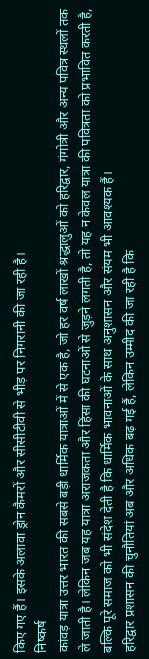किए गए हैं। इसके अलावा ड्रोन कैमरों और सीसीटीवी से भीड़ पर निगरानी की जा रही है।
निष्कर्ष
कांवड़ यात्रा उत्तर भारत की सबसे बड़ी धार्मिक यात्राओं में से एक है, जो हर वर्ष लाखों श्रद्धालुओं को हरिद्वार, गंगोत्री और अन्य पवित्र स्थलों तक ले जाती है। लेकिन जब यह यात्रा अराजकता और हिंसा की घटनाओं से जुड़ने लगती है, तो यह न केवल यात्रा की पवित्रता को प्रभावित करती है, बल्कि पूरे समाज को भी संदेश देती है कि धार्मिक भावनाओं के साथ अनुशासन और संयम भी आवश्यक हैं।
हरिद्वार प्रशासन की चुनौतियां अब और अधिक बढ़ गई हैं, लेकिन उम्मीद की जा रही है कि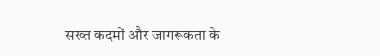सख्त कदमों और जागरूकता के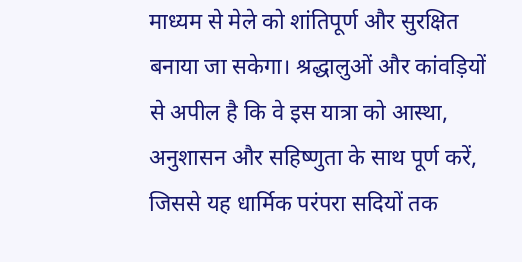माध्यम से मेले को शांतिपूर्ण और सुरक्षित बनाया जा सकेगा। श्रद्धालुओं और कांवड़ियों से अपील है कि वे इस यात्रा को आस्था, अनुशासन और सहिष्णुता के साथ पूर्ण करें, जिससे यह धार्मिक परंपरा सदियों तक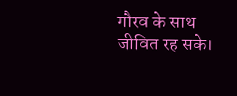गौरव के साथ जीवित रह सके।